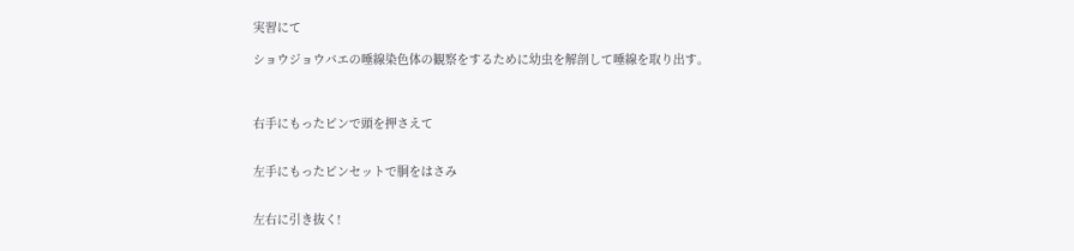実習にて

ショウジョウバエの唾線染色体の観察をするために幼虫を解剖して唾線を取り出す。



右手にもったピンで頭を押さえて


左手にもったピンセットで胴をはさみ


左右に引き抜く!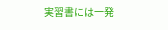実習書には一発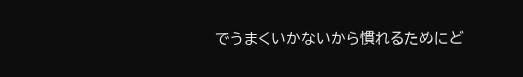でうまくいかないから慣れるためにど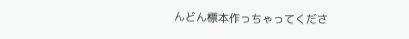んどん標本作っちゃってくださ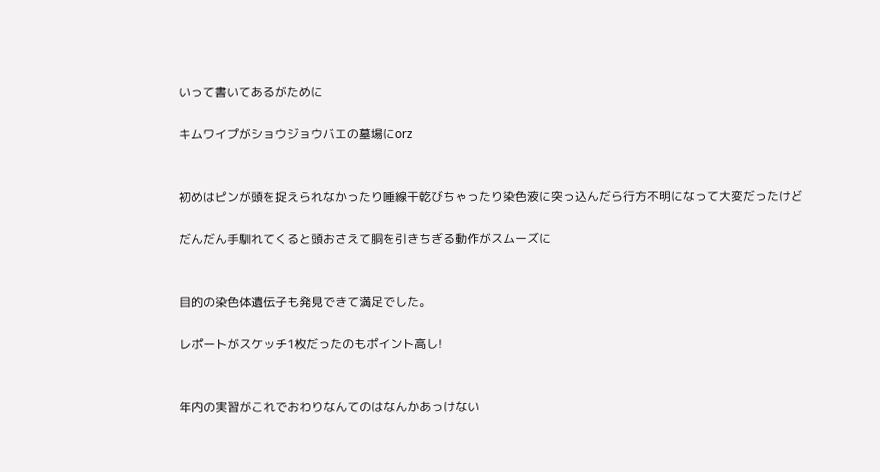いって書いてあるがために

キムワイプがショウジョウバエの墓場にorz


初めはピンが頭を捉えられなかったり唾線干乾びちゃったり染色液に突っ込んだら行方不明になって大変だったけど

だんだん手馴れてくると頭おさえて胴を引きちぎる動作がスムーズに


目的の染色体遺伝子も発見できて満足でした。

レポートがスケッチ1枚だったのもポイント高し!


年内の実習がこれでおわりなんてのはなんかあっけない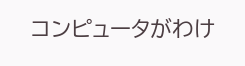コンピュータがわけ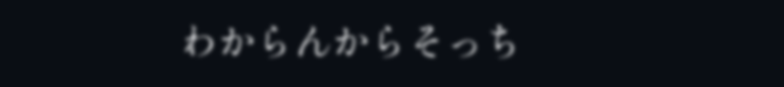わからんからそっち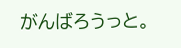がんばろうっと。